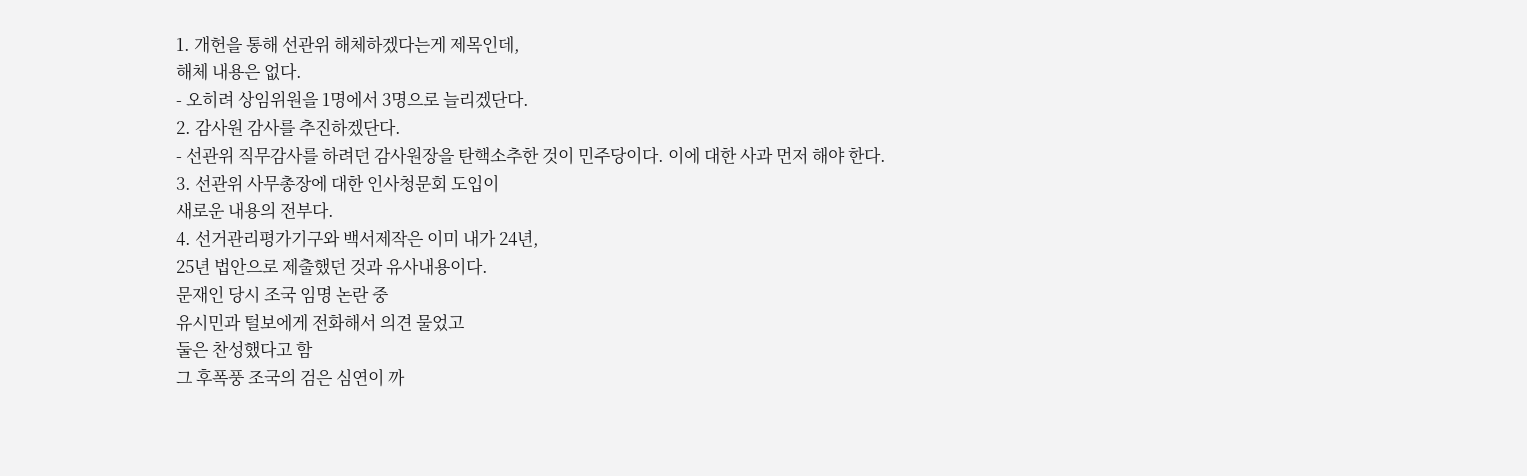1. 개헌을 통해 선관위 해체하겠다는게 제목인데,
해체 내용은 없다.
- 오히려 상임위원을 1명에서 3명으로 늘리겠단다.
2. 감사원 감사를 추진하겠단다.
- 선관위 직무감사를 하려던 감사원장을 탄핵소추한 것이 민주당이다. 이에 대한 사과 먼저 해야 한다.
3. 선관위 사무총장에 대한 인사청문회 도입이
새로운 내용의 전부다.
4. 선거관리평가기구와 백서제작은 이미 내가 24년,
25년 법안으로 제출했던 것과 유사내용이다.
문재인 당시 조국 임명 논란 중
유시민과 털보에게 전화해서 의견 물었고
둘은 찬성했다고 함
그 후폭풍 조국의 검은 심연이 까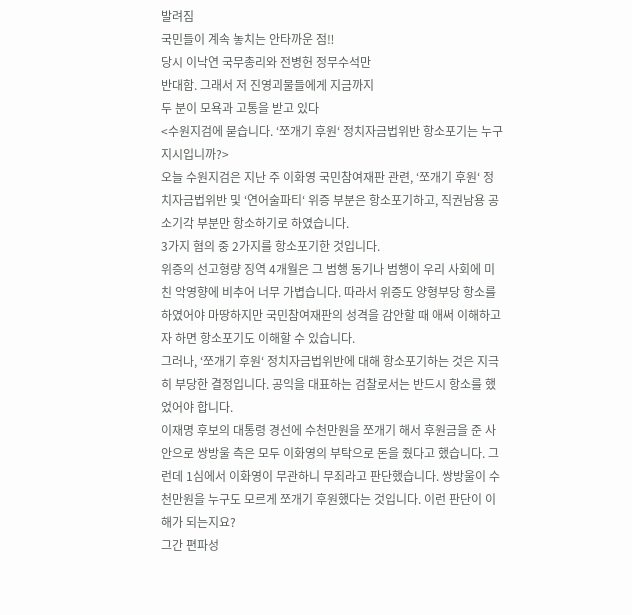발려짐
국민들이 계속 놓치는 안타까운 점‼
당시 이낙연 국무총리와 전병헌 정무수석만
반대함. 그래서 저 진영괴물들에게 지금까지
두 분이 모욕과 고통을 받고 있다
<수원지검에 묻습니다. ‘쪼개기 후원‘ 정치자금법위반 항소포기는 누구 지시입니까?>
오늘 수원지검은 지난 주 이화영 국민참여재판 관련, ‘쪼개기 후원‘ 정치자금법위반 및 ‘연어술파티‘ 위증 부분은 항소포기하고, 직권남용 공소기각 부분만 항소하기로 하였습니다.
3가지 혐의 중 2가지를 항소포기한 것입니다.
위증의 선고형량 징역 4개월은 그 범행 동기나 범행이 우리 사회에 미친 악영향에 비추어 너무 가볍습니다. 따라서 위증도 양형부당 항소를 하였어야 마땅하지만 국민참여재판의 성격을 감안할 때 애써 이해하고자 하면 항소포기도 이해할 수 있습니다.
그러나, ‘쪼개기 후원‘ 정치자금법위반에 대해 항소포기하는 것은 지극히 부당한 결정입니다. 공익을 대표하는 검찰로서는 반드시 항소를 했었어야 합니다.
이재명 후보의 대통령 경선에 수천만원을 쪼개기 해서 후원금을 준 사안으로 쌍방울 측은 모두 이화영의 부탁으로 돈을 줬다고 했습니다. 그런데 1심에서 이화영이 무관하니 무죄라고 판단했습니다. 쌍방울이 수천만원을 누구도 모르게 쪼개기 후원했다는 것입니다. 이런 판단이 이해가 되는지요?
그간 편파성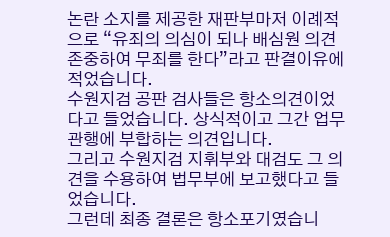논란 소지를 제공한 재판부마저 이례적으로 “유죄의 의심이 되나 배심원 의견 존중하여 무죄를 한다”라고 판결이유에 적었습니다.
수원지검 공판 검사들은 항소의견이었다고 들었습니다. 상식적이고 그간 업무 관행에 부합하는 의견입니다.
그리고 수원지검 지휘부와 대검도 그 의견을 수용하여 법무부에 보고했다고 들었습니다.
그런데 최종 결론은 항소포기였습니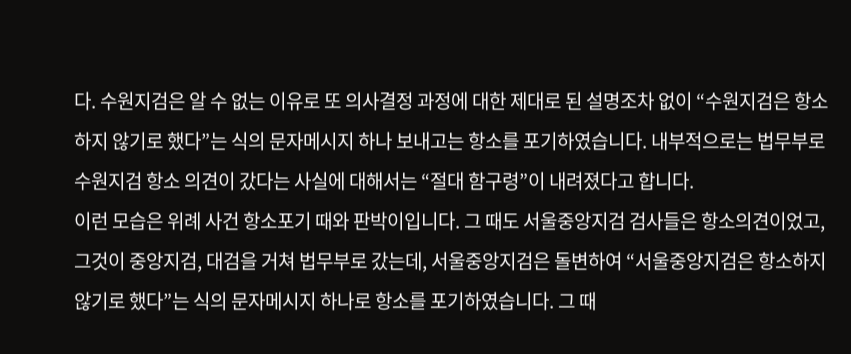다. 수원지검은 알 수 없는 이유로 또 의사결정 과정에 대한 제대로 된 설명조차 없이 “수원지검은 항소하지 않기로 했다”는 식의 문자메시지 하나 보내고는 항소를 포기하였습니다. 내부적으로는 법무부로 수원지검 항소 의견이 갔다는 사실에 대해서는 “절대 함구령”이 내려졌다고 합니다.
이런 모습은 위례 사건 항소포기 때와 판박이입니다. 그 때도 서울중앙지검 검사들은 항소의견이었고, 그것이 중앙지검, 대검을 거쳐 법무부로 갔는데, 서울중앙지검은 돌변하여 “서울중앙지검은 항소하지 않기로 했다”는 식의 문자메시지 하나로 항소를 포기하였습니다. 그 때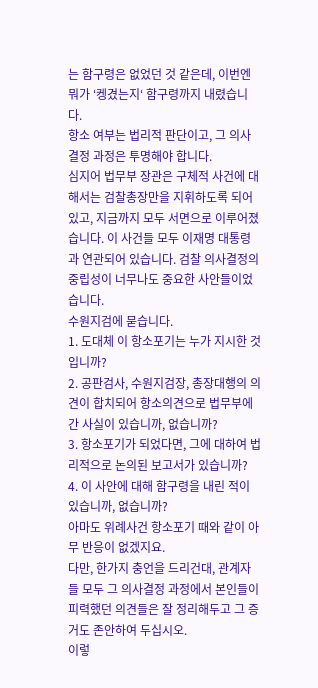는 함구령은 없었던 것 같은데, 이번엔 뭐가 ‘켕겼는지‘ 함구령까지 내렸습니다.
항소 여부는 법리적 판단이고, 그 의사결정 과정은 투명해야 합니다.
심지어 법무부 장관은 구체적 사건에 대해서는 검찰총장만을 지휘하도록 되어 있고, 지금까지 모두 서면으로 이루어졌습니다. 이 사건들 모두 이재명 대통령과 연관되어 있습니다. 검찰 의사결정의 중립성이 너무나도 중요한 사안들이었습니다.
수원지검에 묻습니다.
1. 도대체 이 항소포기는 누가 지시한 것입니까?
2. 공판검사, 수원지검장, 총장대행의 의견이 합치되어 항소의견으로 법무부에 간 사실이 있습니까, 없습니까?
3. 항소포기가 되었다면, 그에 대하여 법리적으로 논의된 보고서가 있습니까?
4. 이 사안에 대해 함구령을 내린 적이 있습니까, 없습니까?
아마도 위례사건 항소포기 때와 같이 아무 반응이 없겠지요.
다만, 한가지 충언을 드리건대, 관계자들 모두 그 의사결정 과정에서 본인들이 피력했던 의견들은 잘 정리해두고 그 증거도 존안하여 두십시오.
이렇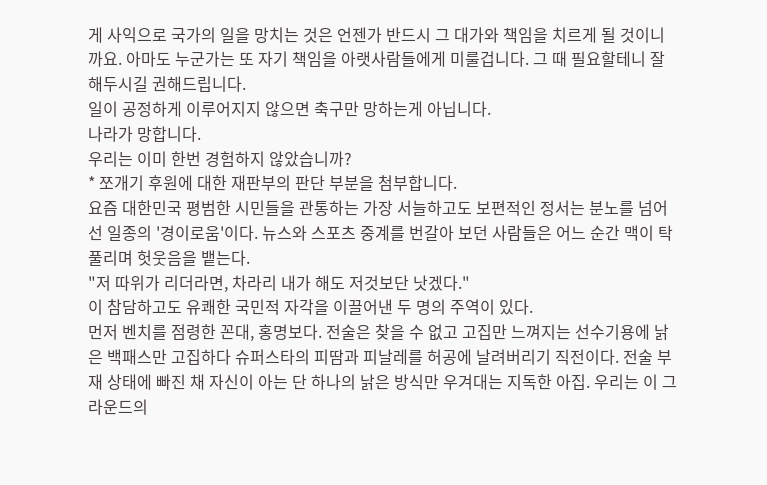게 사익으로 국가의 일을 망치는 것은 언젠가 반드시 그 대가와 책임을 치르게 될 것이니까요. 아마도 누군가는 또 자기 책임을 아랫사람들에게 미룰겁니다. 그 때 필요할테니 잘 해두시길 권해드립니다.
일이 공정하게 이루어지지 않으면 축구만 망하는게 아닙니다.
나라가 망합니다.
우리는 이미 한번 경험하지 않았습니까?
* 쪼개기 후원에 대한 재판부의 판단 부분을 첨부합니다.
요즘 대한민국 평범한 시민들을 관통하는 가장 서늘하고도 보편적인 정서는 분노를 넘어선 일종의 '경이로움'이다. 뉴스와 스포츠 중계를 번갈아 보던 사람들은 어느 순간 맥이 탁 풀리며 헛웃음을 뱉는다.
"저 따위가 리더라면, 차라리 내가 해도 저것보단 낫겠다."
이 참담하고도 유쾌한 국민적 자각을 이끌어낸 두 명의 주역이 있다.
먼저 벤치를 점령한 꼰대, 홍명보다. 전술은 찾을 수 없고 고집만 느껴지는 선수기용에 낡은 백패스만 고집하다 슈퍼스타의 피땀과 피날레를 허공에 날려버리기 직전이다. 전술 부재 상태에 빠진 채 자신이 아는 단 하나의 낡은 방식만 우겨대는 지독한 아집. 우리는 이 그라운드의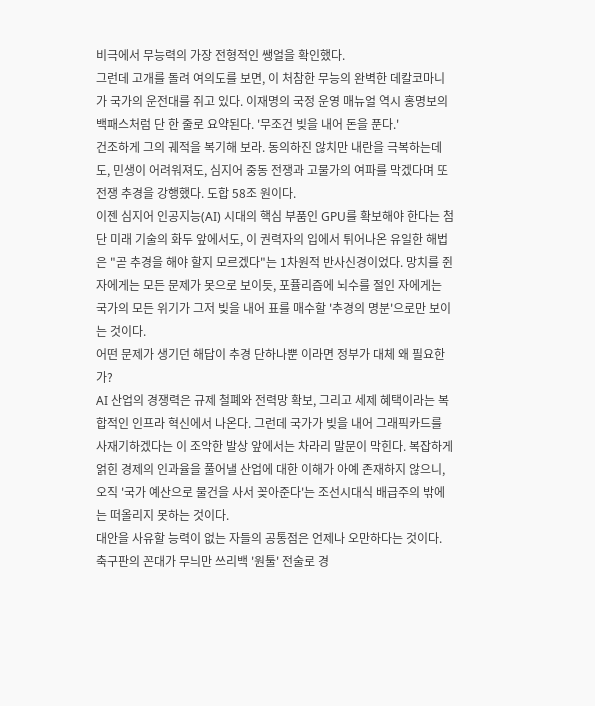비극에서 무능력의 가장 전형적인 쌩얼을 확인했다.
그런데 고개를 돌려 여의도를 보면, 이 처참한 무능의 완벽한 데칼코마니가 국가의 운전대를 쥐고 있다. 이재명의 국정 운영 매뉴얼 역시 홍명보의 백패스처럼 단 한 줄로 요약된다. '무조건 빚을 내어 돈을 푼다.'
건조하게 그의 궤적을 복기해 보라. 동의하진 않치만 내란을 극복하는데도, 민생이 어려워져도, 심지어 중동 전쟁과 고물가의 여파를 막겠다며 또 전쟁 추경을 강행했다. 도합 58조 원이다.
이젠 심지어 인공지능(AI) 시대의 핵심 부품인 GPU를 확보해야 한다는 첨단 미래 기술의 화두 앞에서도, 이 권력자의 입에서 튀어나온 유일한 해법은 "곧 추경을 해야 할지 모르겠다"는 1차원적 반사신경이었다. 망치를 쥔 자에게는 모든 문제가 못으로 보이듯, 포퓰리즘에 뇌수를 절인 자에게는 국가의 모든 위기가 그저 빚을 내어 표를 매수할 '추경의 명분'으로만 보이는 것이다.
어떤 문제가 생기던 해답이 추경 단하나뿐 이라면 정부가 대체 왜 필요한가?
AI 산업의 경쟁력은 규제 철폐와 전력망 확보, 그리고 세제 혜택이라는 복합적인 인프라 혁신에서 나온다. 그런데 국가가 빚을 내어 그래픽카드를 사재기하겠다는 이 조악한 발상 앞에서는 차라리 말문이 막힌다. 복잡하게 얽힌 경제의 인과율을 풀어낼 산업에 대한 이해가 아예 존재하지 않으니, 오직 '국가 예산으로 물건을 사서 꽂아준다'는 조선시대식 배급주의 밖에는 떠올리지 못하는 것이다.
대안을 사유할 능력이 없는 자들의 공통점은 언제나 오만하다는 것이다. 축구판의 꼰대가 무늬만 쓰리백 '원툴' 전술로 경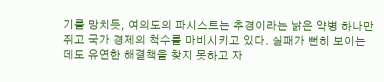기를 망치듯, 여의도의 파시스트는 추경이라는 낡은 약병 하나만 쥐고 국가 경제의 척수를 마비시키고 있다. 실패가 뻔히 보이는데도 유연한 해결책을 찾지 못하고 자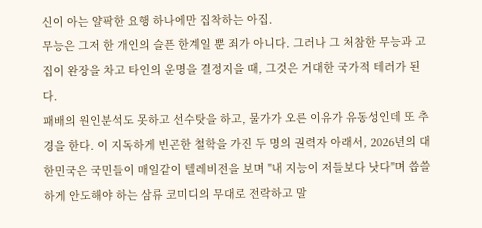신이 아는 얄팍한 요행 하나에만 집착하는 아집.
무능은 그저 한 개인의 슬픈 한계일 뿐 죄가 아니다. 그러나 그 처참한 무능과 고집이 완장을 차고 타인의 운명을 결정지을 때, 그것은 거대한 국가적 테러가 된다.
패배의 원인분석도 못하고 선수탓을 하고, 물가가 오른 이유가 유동성인데 또 추경을 한다. 이 지독하게 빈곤한 철학을 가진 두 명의 권력자 아래서, 2026년의 대한민국은 국민들이 매일같이 텔레비전을 보며 "내 지능이 저들보다 낫다"며 씁쓸하게 안도해야 하는 삼류 코미디의 무대로 전락하고 말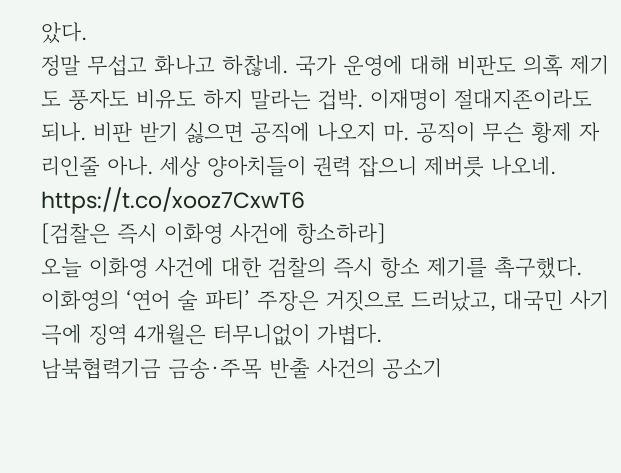았다.
정말 무섭고 화나고 하찮네. 국가 운영에 대해 비판도 의혹 제기도 풍자도 비유도 하지 말라는 겁박. 이재명이 절대지존이라도 되나. 비판 받기 싫으면 공직에 나오지 마. 공직이 무슨 황제 자리인줄 아나. 세상 양아치들이 권력 잡으니 제버릇 나오네.
https://t.co/xooz7CxwT6
[검찰은 즉시 이화영 사건에 항소하라]
오늘 이화영 사건에 대한 검찰의 즉시 항소 제기를 촉구했다.
이화영의 ‘연어 술 파티’ 주장은 거짓으로 드러났고, 대국민 사기극에 징역 4개월은 터무니없이 가볍다.
남북협력기금 금송·주목 반출 사건의 공소기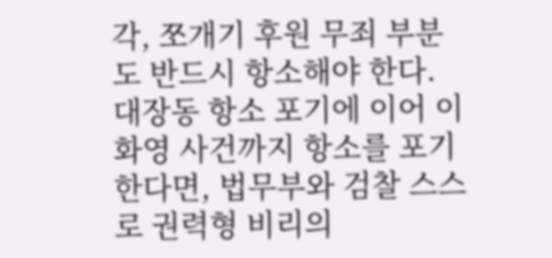각, 쪼개기 후원 무죄 부분도 반드시 항소해야 한다.
대장동 항소 포기에 이어 이화영 사건까지 항소를 포기한다면, 법무부와 검찰 스스로 권력형 비리의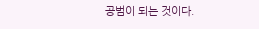공범이 되는 것이다.